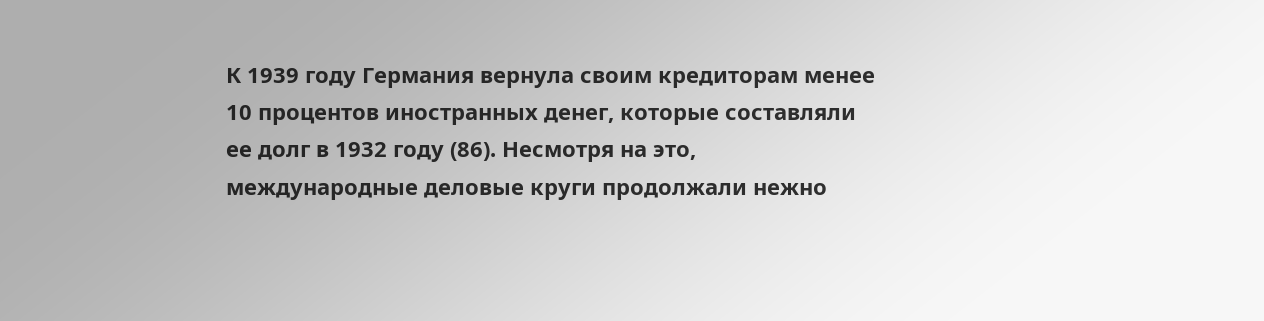К 1939 году Германия вернула своим кредиторам менее 10 процентов иностранных денег, которые составляли ее долг в 1932 году (86). Несмотря на это, международные деловые круги продолжали нежно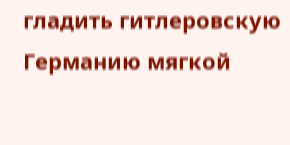гладить гитлеровскую Германию мягкой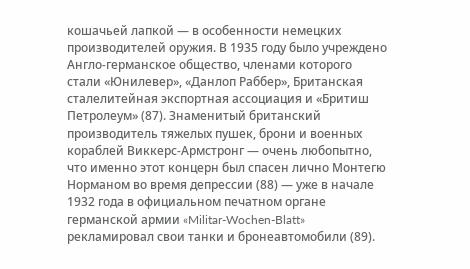кошачьей лапкой — в особенности немецких производителей оружия. В 1935 году было учреждено Англо-германское общество, членами которого стали «Юнилевер», «Данлоп Раббер», Британская сталелитейная экспортная ассоциация и «Бритиш Петролеум» (87). Знаменитый британский производитель тяжелых пушек, брони и военных кораблей Виккерс-Армстронг — очень любопытно, что именно этот концерн был спасен лично Монтегю Норманом во время депрессии (88) — уже в начале 1932 года в официальном печатном органе германской армии «Militar-Wochen-Blatt» рекламировал свои танки и бронеавтомобили (89).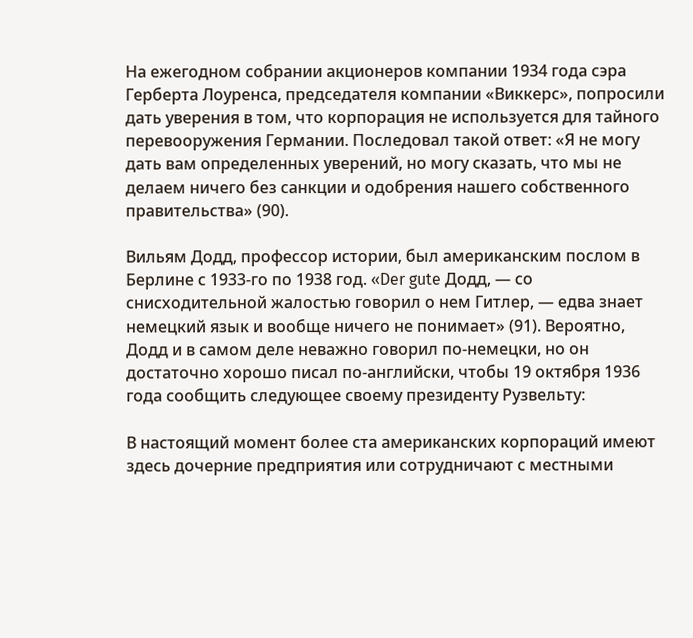На ежегодном собрании акционеров компании 1934 года сэра Герберта Лоуренса, председателя компании «Виккерс», попросили дать уверения в том, что корпорация не используется для тайного перевооружения Германии. Последовал такой ответ: «Я не могу дать вам определенных уверений, но могу сказать, что мы не делаем ничего без санкции и одобрения нашего собственного правительства» (90).

Вильям Додд, профессор истории, был американским послом в Берлине с 1933-го по 1938 год. «Der gute Додд, — со снисходительной жалостью говорил о нем Гитлер, — едва знает немецкий язык и вообще ничего не понимает» (91). Вероятно, Додд и в самом деле неважно говорил по-немецки, но он достаточно хорошо писал по-английски, чтобы 19 октября 1936 года сообщить следующее своему президенту Рузвельту:

В настоящий момент более ста американских корпораций имеют здесь дочерние предприятия или сотрудничают с местными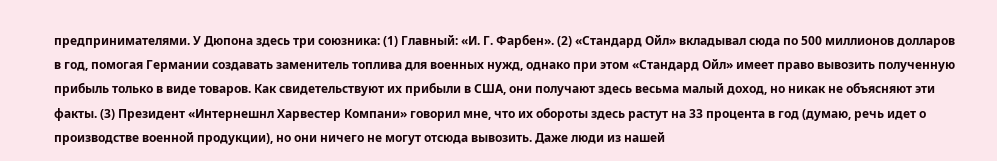предпринимателями. У Дюпона здесь три союзника: (1) Главный: «И. Г. Фарбен». (2) «Стандард Ойл» вкладывал сюда по 500 миллионов долларов в год, помогая Германии создавать заменитель топлива для военных нужд, однако при этом «Стандард Ойл» имеет право вывозить полученную прибыль только в виде товаров. Как свидетельствуют их прибыли в США, они получают здесь весьма малый доход, но никак не объясняют эти факты. (3) Президент «Интернешнл Харвестер Компани» говорил мне, что их обороты здесь растут на 33 процента в год (думаю, речь идет о производстве военной продукции), но они ничего не могут отсюда вывозить. Даже люди из нашей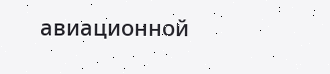авиационной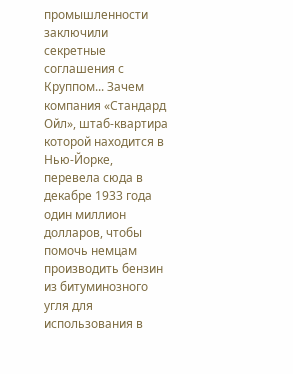промышленности заключили секретные соглашения с Круппом... Зачем компания «Стандард Ойл», штаб-квартира которой находится в Нью-Йорке, перевела сюда в декабре 1933 года один миллион долларов, чтобы помочь немцам производить бензин из битуминозного угля для использования в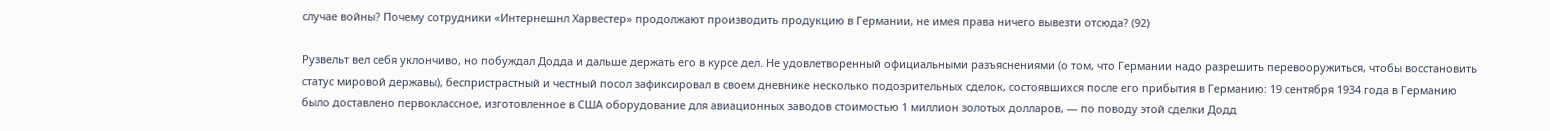случае войны? Почему сотрудники «Интернешнл Харвестер» продолжают производить продукцию в Германии, не имея права ничего вывезти отсюда? (92)

Рузвельт вел себя уклончиво, но побуждал Додда и дальше держать его в курсе дел. Не удовлетворенный официальными разъяснениями (о том, что Германии надо разрешить перевооружиться, чтобы восстановить статус мировой державы), беспристрастный и честный посол зафиксировал в своем дневнике несколько подозрительных сделок, состоявшихся после его прибытия в Германию: 19 сентября 1934 года в Германию было доставлено первоклассное, изготовленное в США оборудование для авиационных заводов стоимостью 1 миллион золотых долларов, — по поводу этой сделки Додд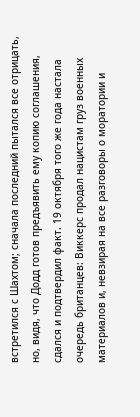встретился с Шахтом; сначала последний пытался все отрицать, но, видя, что Додд готов предъявить ему копию соглашения, сдался и подтвердил факт. 19 октября того же года настала очередь британцев: Виккерс продал нацистам груз военных материалов и, невзирая на все разговоры о моратории и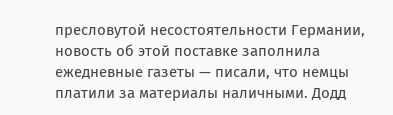пресловутой несостоятельности Германии, новость об этой поставке заполнила ежедневные газеты — писали, что немцы платили за материалы наличными. Додд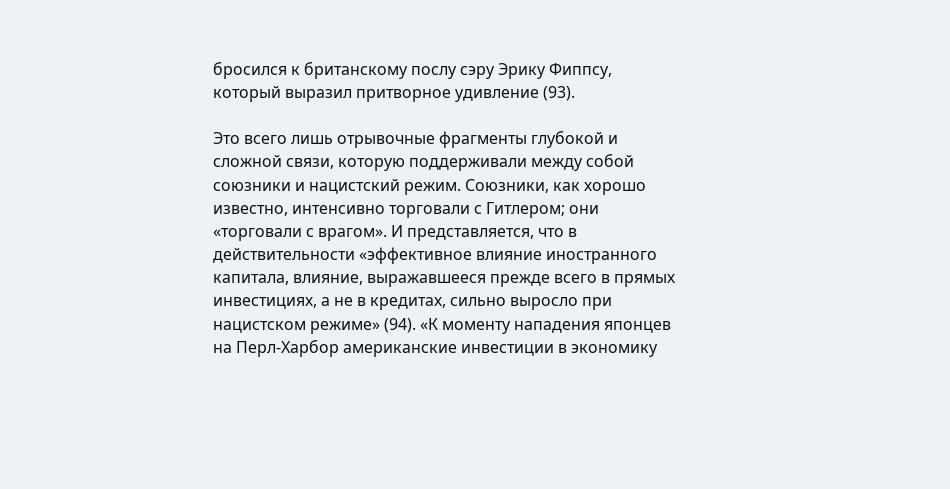бросился к британскому послу сэру Эрику Фиппсу, который выразил притворное удивление (93).

Это всего лишь отрывочные фрагменты глубокой и сложной связи, которую поддерживали между собой союзники и нацистский режим. Союзники, как хорошо известно, интенсивно торговали с Гитлером; они «торговали с врагом». И представляется, что в действительности «эффективное влияние иностранного капитала, влияние, выражавшееся прежде всего в прямых инвестициях, а не в кредитах, сильно выросло при нацистском режиме» (94). «К моменту нападения японцев на Перл-Харбор американские инвестиции в экономику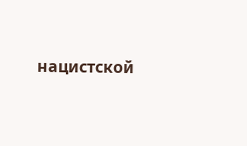нацистской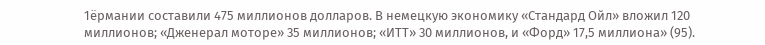1ёрмании составили 475 миллионов долларов. В немецкую экономику «Стандард Ойл» вложил 120 миллионов; «Дженерал моторе» 35 миллионов; «ИТТ» 30 миллионов, и «Форд» 17,5 миллиона» (95).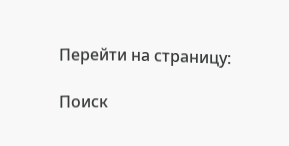Перейти на страницу:

Поиск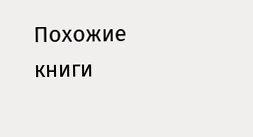Похожие книги